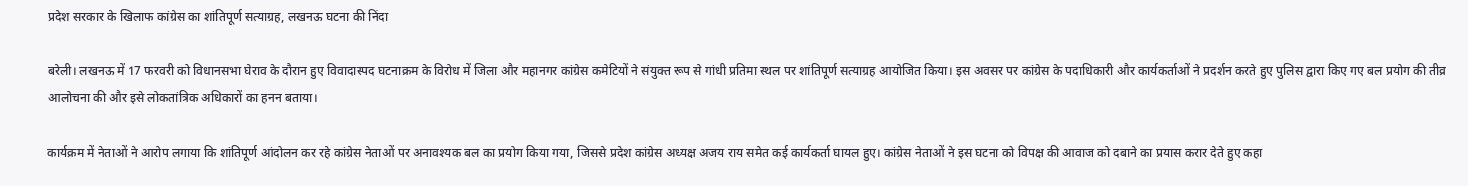प्रदेश सरकार के खिलाफ कांग्रेस का शांतिपूर्ण सत्याग्रह, लखनऊ घटना की निंदा

बरेली। लखनऊ में 17 फरवरी को विधानसभा घेराव के दौरान हुए विवादास्पद घटनाक्रम के विरोध में जिला और महानगर कांग्रेस कमेटियों ने संयुक्त रूप से गांधी प्रतिमा स्थल पर शांतिपूर्ण सत्याग्रह आयोजित किया। इस अवसर पर कांग्रेस के पदाधिकारी और कार्यकर्ताओं ने प्रदर्शन करते हुए पुलिस द्वारा किए गए बल प्रयोग की तीव्र आलोचना की और इसे लोकतांत्रिक अधिकारों का हनन बताया।

कार्यक्रम में नेताओं ने आरोप लगाया कि शांतिपूर्ण आंदोलन कर रहे कांग्रेस नेताओं पर अनावश्यक बल का प्रयोग किया गया, जिससे प्रदेश कांग्रेस अध्यक्ष अजय राय समेत कई कार्यकर्ता घायल हुए। कांग्रेस नेताओं ने इस घटना को विपक्ष की आवाज को दबाने का प्रयास करार देते हुए कहा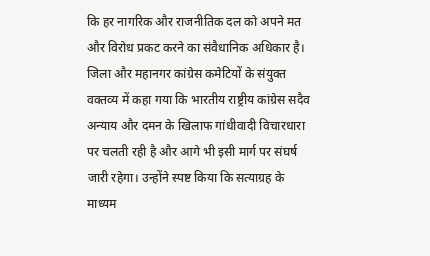कि हर नागरिक और राजनीतिक दल को अपने मत और विरोध प्रकट करने का संवैधानिक अधिकार है।
जिला और महानगर कांग्रेस कमेटियों के संयुक्त वक्तव्य में कहा गया कि भारतीय राष्ट्रीय कांग्रेस सदैव अन्याय और दमन के खिलाफ गांधीवादी विचारधारा पर चलती रही है और आगे भी इसी मार्ग पर संघर्ष जारी रहेगा। उन्होंने स्पष्ट किया कि सत्याग्रह के माध्यम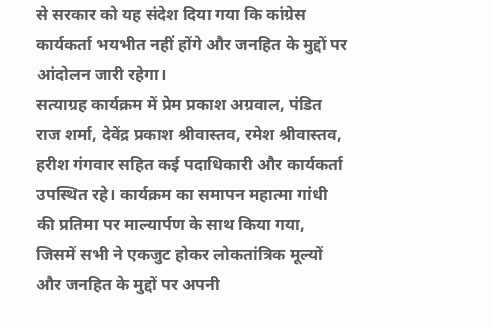से सरकार को यह संदेश दिया गया कि कांग्रेस कार्यकर्ता भयभीत नहीं होंगे और जनहित के मुद्दों पर आंदोलन जारी रहेगा।
सत्याग्रह कार्यक्रम में प्रेम प्रकाश अग्रवाल, पंडित राज शर्मा, देवेंद्र प्रकाश श्रीवास्तव, रमेश श्रीवास्तव, हरीश गंगवार सहित कई पदाधिकारी और कार्यकर्ता उपस्थित रहे। कार्यक्रम का समापन महात्मा गांधी की प्रतिमा पर माल्यार्पण के साथ किया गया, जिसमें सभी ने एकजुट होकर लोकतांत्रिक मूल्यों और जनहित के मुद्दों पर अपनी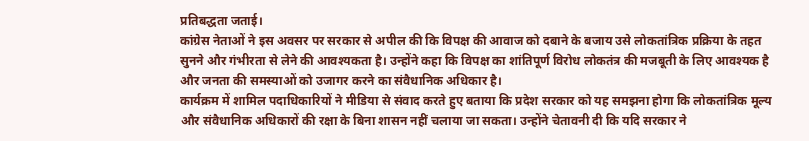प्रतिबद्धता जताई।
कांग्रेस नेताओं ने इस अवसर पर सरकार से अपील की कि विपक्ष की आवाज को दबाने के बजाय उसे लोकतांत्रिक प्रक्रिया के तहत सुनने और गंभीरता से लेने की आवश्यकता है। उन्होंने कहा कि विपक्ष का शांतिपूर्ण विरोध लोकतंत्र की मजबूती के लिए आवश्यक है और जनता की समस्याओं को उजागर करने का संवैधानिक अधिकार है।
कार्यक्रम में शामिल पदाधिकारियों ने मीडिया से संवाद करते हुए बताया कि प्रदेश सरकार को यह समझना होगा कि लोकतांत्रिक मूल्य और संवैधानिक अधिकारों की रक्षा के बिना शासन नहीं चलाया जा सकता। उन्होंने चेतावनी दी कि यदि सरकार ने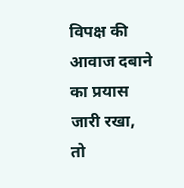विपक्ष की आवाज दबाने का प्रयास जारी रखा, तो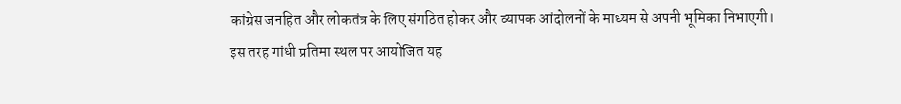कांग्रेस जनहित और लोकतंत्र के लिए संगठित होकर और व्यापक आंदोलनों के माध्यम से अपनी भूमिका निभाएगी।
इस तरह गांधी प्रतिमा स्थल पर आयोजित यह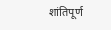शांतिपूर्ण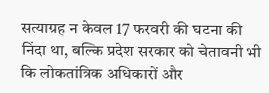सत्याग्रह न केवल 17 फरवरी की घटना की निंदा था, बल्कि प्रदेश सरकार को चेतावनी भी कि लोकतांत्रिक अधिकारों और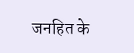जनहित के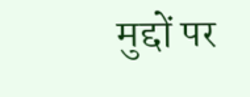मुद्दों पर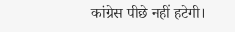कांग्रेस पीछे नहीं हटेगी।